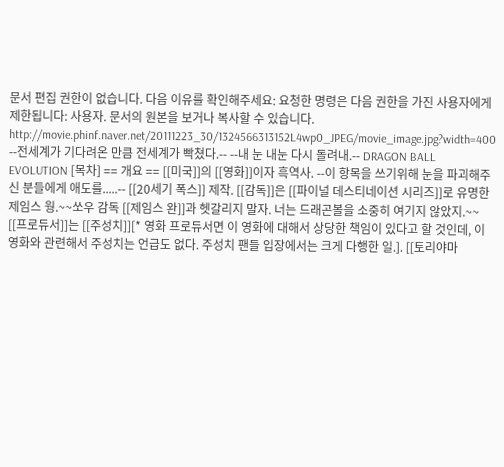문서 편집 권한이 없습니다. 다음 이유를 확인해주세요: 요청한 명령은 다음 권한을 가진 사용자에게 제한됩니다: 사용자. 문서의 원본을 보거나 복사할 수 있습니다. http://movie.phinf.naver.net/20111223_30/1324566313152L4wp0_JPEG/movie_image.jpg?width=400 --전세계가 기다려온 만큼 전세계가 빡쳤다.-- --내 눈 내눈 다시 돌려내.-- DRAGON BALL EVOLUTION [목차] == 개요 == [[미국]]의 [[영화]]이자 흑역사. --이 항목을 쓰기위해 눈을 파괴해주신 분들에게 애도를.....-- [[20세기 폭스]] 제작. [[감독]]은 [[파이널 데스티네이션 시리즈]]로 유명한 제임스 웡.~~쏘우 감독 [[제임스 완]]과 헷갈리지 말자. 너는 드래곤볼을 소중히 여기지 않았지.~~ [[프로듀서]]는 [[주성치]][* 영화 프로듀서면 이 영화에 대해서 상당한 책임이 있다고 할 것인데, 이 영화와 관련해서 주성치는 언급도 없다. 주성치 팬들 입장에서는 크게 다행한 일.]. [[토리야마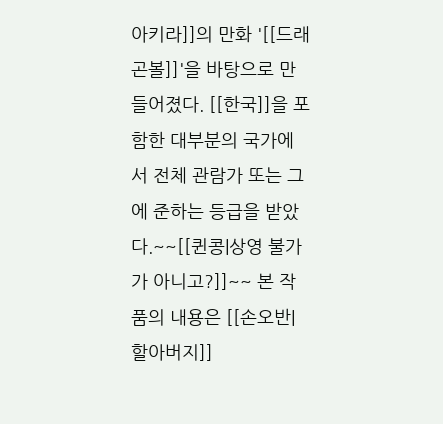아키라]]의 만화 '[[드래곤볼]]'을 바탕으로 만들어졌다. [[한국]]을 포함한 대부분의 국가에서 전체 관람가 또는 그에 준하는 등급을 받았다.~~[[퀸콩|상영 불가가 아니고?]]~~ 본 작품의 내용은 [[손오반|할아버지]]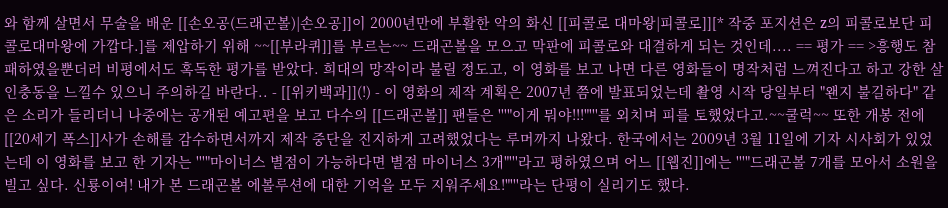와 함께 살면서 무술을 배운 [[손오공(드래곤볼)|손오공]]이 2000년만에 부활한 악의 화신 [[피콜로 대마왕|피콜로]][* 작중 포지션은 z의 피콜로보단 피콜로대마왕에 가깝다.]를 제압하기 위해 ~~[[부라퀴]]를 부르는~~ 드래곤볼을 모으고 막판에 피콜로와 대결하게 되는 것인데.... == 평가 == >흥행도 참패하였을뿐더러 비평에서도 혹독한 평가를 받았다. 희대의 망작이라 불릴 정도고, 이 영화를 보고 나면 다른 영화들이 명작처럼 느껴진다고 하고 강한 살인충동을 느낄수 있으니 주의하길 바란다.. - [[위키백과]](!) - 이 영화의 제작 계획은 2007년 쯤에 발표되었는데 촬영 시작 당일부터 "왠지 불길하다" 같은 소리가 들리더니 나중에는 공개된 예고편을 보고 다수의 [[드래곤볼]] 팬들은 '''"이게 뭐야!!!"'''를 외치며 피를 토했었다고.~~쿨럭~~ 또한 개봉 전에 [[20세기 폭스]]사가 손해를 감수하면서까지 제작 중단을 진지하게 고려했었다는 루머까지 나왔다. 한국에서는 2009년 3월 11일에 기자 시사회가 있었는데 이 영화를 보고 한 기자는 '''"마이너스 별점이 가능하다면 별점 마이너스 3개"'''라고 평하였으며 어느 [[웹진]]에는 '''"드래곤볼 7개를 모아서 소원을 빌고 싶다. 신룡이여! 내가 본 드래곤볼 에볼루션에 대한 기억을 모두 지워주세요!"'''라는 단평이 실리기도 했다.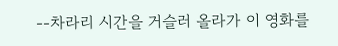--차라리 시간을 거슬러 올라가 이 영화를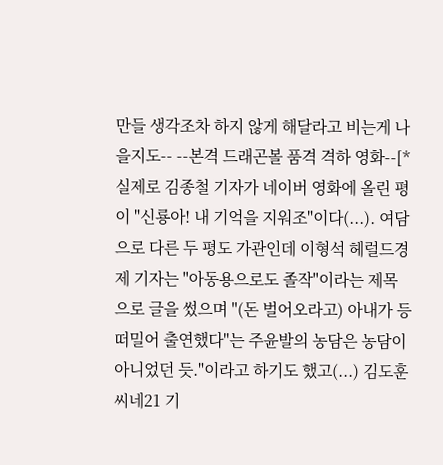만들 생각조차 하지 않게 해달라고 비는게 나을지도-- --본격 드래곤볼 품격 격하 영화--[* 실제로 김종철 기자가 네이버 영화에 올린 평이 "신룡아! 내 기억을 지워조"이다(...). 여담으로 다른 두 평도 가관인데 이형석 헤럴드경제 기자는 "아동용으로도 졸작"이라는 제목으로 글을 썼으며 "(돈 벌어오라고) 아내가 등떠밀어 출연했다"는 주윤발의 농담은 농담이 아니었던 듯."이라고 하기도 했고(...) 김도훈 씨네21 기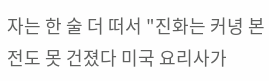자는 한 술 더 떠서 "진화는 커녕 본전도 못 건졌다 미국 요리사가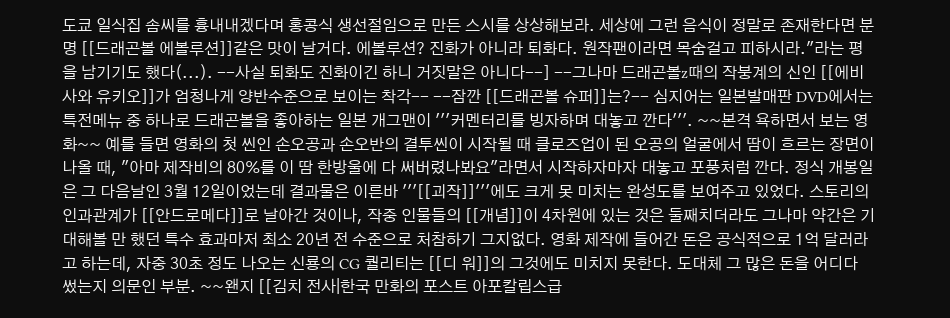도쿄 일식집 솜씨를 흉내내겠다며 홍콩식 생선절임으로 만든 스시를 상상해보라. 세상에 그런 음식이 정말로 존재한다면 분명 [[드래곤볼 에볼루션]]같은 맛이 날거다. 에볼루션? 진화가 아니라 퇴화다. 원작팬이라면 목숨걸고 피하시라."라는 평을 남기기도 했다(...). --사실 퇴화도 진화이긴 하니 거짓말은 아니다--] --그나마 드래곤볼z때의 작붕계의 신인 [[에비사와 유키오]]가 엄청나게 양반수준으로 보이는 착각-- --잠깐 [[드래곤볼 슈퍼]]는?-- 심지어는 일본발매판 DVD에서는 특전메뉴 중 하나로 드래곤볼을 좋아하는 일본 개그맨이 '''커멘터리를 빙자하며 대놓고 깐다'''. ~~본격 욕하면서 보는 영화~~ 예를 들면 영화의 첫 씬인 손오공과 손오반의 결투씬이 시작될 때 클로즈업이 된 오공의 얼굴에서 땀이 흐르는 장면이 나올 때, "아마 제작비의 80%를 이 땀 한방울에 다 써버렸나봐요"라면서 시작하자마자 대놓고 포풍처럼 깐다. 정식 개봉일은 그 다음날인 3월 12일이었는데 결과물은 이른바 '''[[괴작]]'''에도 크게 못 미치는 완성도를 보여주고 있었다. 스토리의 인과관계가 [[안드로메다]]로 날아간 것이나, 작중 인물들의 [[개념]]이 4차원에 있는 것은 둘째치더라도 그나마 약간은 기대해볼 만 했던 특수 효과마저 최소 20년 전 수준으로 처참하기 그지없다. 영화 제작에 들어간 돈은 공식적으로 1억 달러라고 하는데, 자중 30초 정도 나오는 신룡의 CG 퀄리티는 [[디 워]]의 그것에도 미치지 못한다. 도대체 그 많은 돈을 어디다 썼는지 의문인 부분. ~~왠지 [[김치 전사|한국 만화의 포스트 아포칼립스급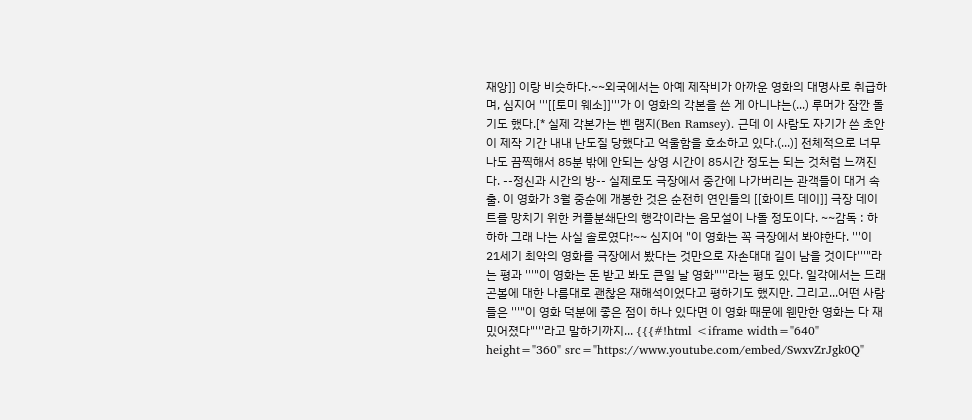재앙]] 이랑 비슷하다.~~외국에서는 아예 제작비가 아까운 영화의 대명사로 취급하며, 심지어 '''[[토미 웨소]]'''가 이 영화의 각본을 쓴 게 아니냐는(...) 루머가 잠깐 돌기도 했다.[* 실제 각본가는 벤 램지(Ben Ramsey). 근데 이 사람도 자기가 쓴 초안이 제작 기간 내내 난도질 당했다고 억울함을 호소하고 있다.(...)] 전체적으로 너무나도 끔찍해서 85분 밖에 안되는 상영 시간이 85시간 정도는 되는 것처럼 느껴진다. --정신과 시간의 방-- 실제로도 극장에서 중간에 나가버리는 관객들이 대거 속출. 이 영화가 3월 중순에 개봉한 것은 순전히 연인들의 [[화이트 데이]] 극장 데이트를 망치기 위한 커플분쇄단의 행각이라는 음모설이 나돌 정도이다. ~~감독 : 하하하 그래 나는 사실 솔로였다!~~ 심지어 "이 영화는 꼭 극장에서 봐야한다. '''이 21세기 최악의 영화를 극장에서 봤다는 것만으로 자손대대 길이 남을 것이다'''"라는 평과 '''"이 영화는 돈 받고 봐도 큰일 날 영화"'''라는 평도 있다. 일각에서는 드래곤볼에 대한 나름대로 괜찮은 재해석이었다고 평하기도 했지만. 그리고...어떤 사람들은 '''"이 영화 덕분에 좋은 점이 하나 있다면 이 영화 때문에 웬만한 영화는 다 재밌어졌다"'''라고 말하기까지... {{{#!html <iframe width="640" height="360" src="https://www.youtube.com/embed/SwxvZrJgk0Q"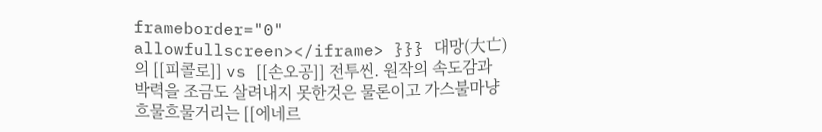frameborder="0" allowfullscreen></iframe> }}} 대망(大亡)의 [[피콜로]] vs [[손오공]] 전투씬. 원작의 속도감과 박력을 조금도 살려내지 못한것은 물론이고 가스불마냥 흐물흐물거리는 [[에네르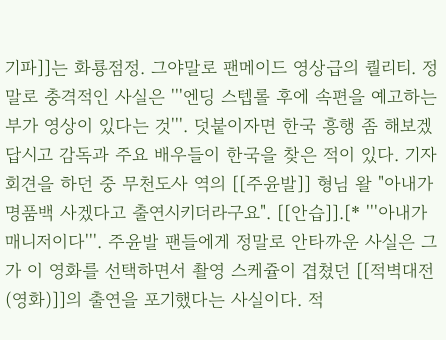기파]]는 화룡점정. 그야말로 팬메이드 영상급의 퀄리티. 정말로 충격적인 사실은 '''엔딩 스텝롤 후에 속편을 예고하는 부가 영상이 있다는 것'''. 덧붙이자면 한국 흥행 좀 해보겠답시고 감독과 주요 배우들이 한국을 찾은 적이 있다. 기자회견을 하던 중 무천도사 역의 [[주윤발]] 형님 왈 "아내가 명품백 사겠다고 출연시키더라구요". [[안습]].[* '''아내가 매니저이다'''. 주윤발 팬들에게 정말로 안타까운 사실은 그가 이 영화를 선택하면서 촬영 스케쥴이 겹쳤던 [[적벽대전(영화)]]의 출연을 포기했다는 사실이다. 적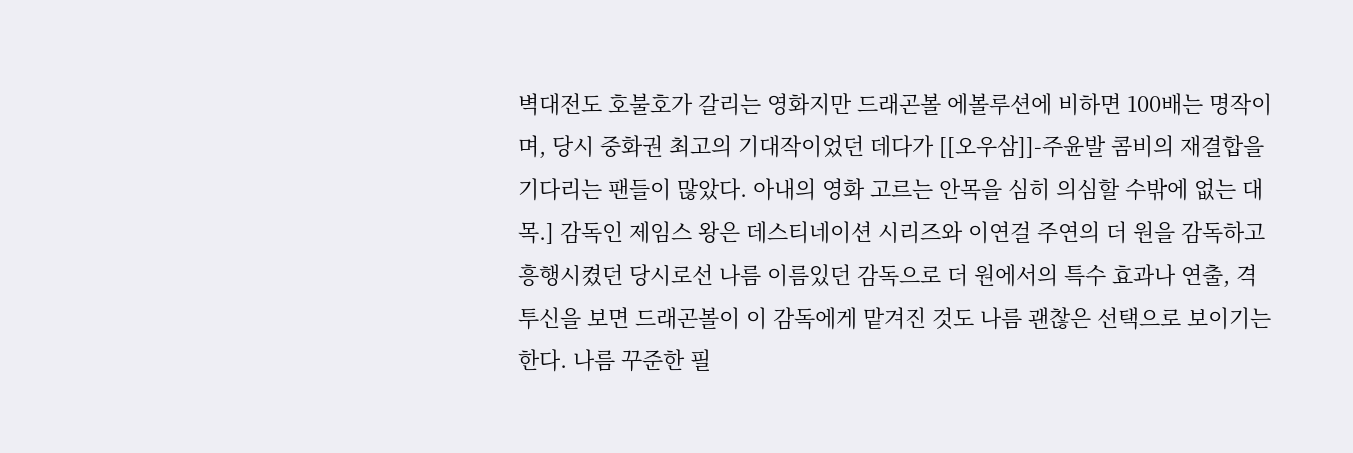벽대전도 호불호가 갈리는 영화지만 드래곤볼 에볼루션에 비하면 100배는 명작이며, 당시 중화권 최고의 기대작이었던 데다가 [[오우삼]]-주윤발 콤비의 재결합을 기다리는 팬들이 많았다. 아내의 영화 고르는 안목을 심히 의심할 수밖에 없는 대목.] 감독인 제임스 왕은 데스티네이션 시리즈와 이연걸 주연의 더 원을 감독하고 흥행시켰던 당시로선 나름 이름있던 감독으로 더 원에서의 특수 효과나 연출, 격투신을 보면 드래곤볼이 이 감독에게 맡겨진 것도 나름 괜찮은 선택으로 보이기는 한다. 나름 꾸준한 필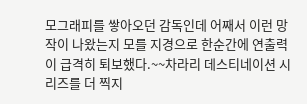모그래피를 쌓아오던 감독인데 어째서 이런 망작이 나왔는지 모를 지경으로 한순간에 연출력이 급격히 퇴보했다.~~차라리 데스티네이션 시리즈를 더 찍지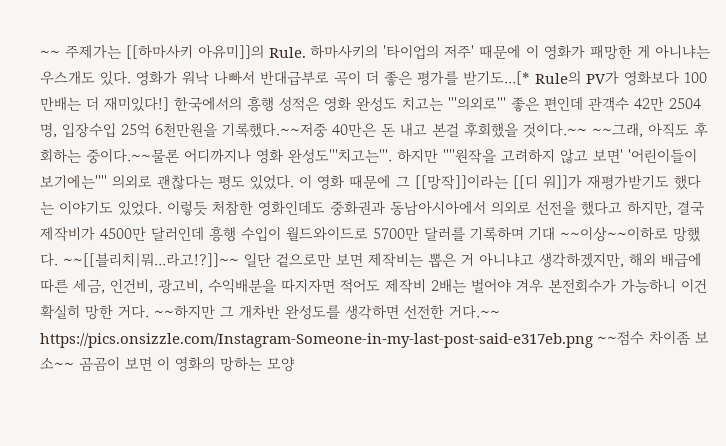~~ 주제가는 [[하마사키 아유미]]의 Rule. 하마사키의 '타이업의 저주' 때문에 이 영화가 패망한 게 아니냐는 우스개도 있다. 영화가 워낙 나빠서 반대급부로 곡이 더 좋은 평가를 받기도...[* Rule의 PV가 영화보다 100만배는 더 재미있다!] 한국에서의 흥행 성적은 영화 완성도 치고는 '''의외로''' 좋은 편인데 관객수 42만 2504명, 입장수입 25억 6천만원을 기록했다.~~저중 40만은 돈 내고 본걸 후회했을 것이다.~~ ~~그래, 아직도 후회하는 중이다.~~물론 어디까지나 영화 완성도'''치고는'''. 하지만 ''''원작을 고려하지 않고 보면' '어린이들이 보기에는'''' 의외로 괜찮다는 평도 있었다. 이 영화 때문에 그 [[망작]]이라는 [[디 워]]가 재평가받기도 했다는 이야기도 있었다. 이렇듯 처참한 영화인데도 중화권과 동남아시아에서 의외로 선전을 했다고 하지만, 결국 제작비가 4500만 달러인데 흥행 수입이 월드와이드로 5700만 달러를 기록하며 기대 ~~이상~~이하로 망했다. ~~[[블리치|뭐...라고!?]]~~ 일단 겉으로만 보면 제작비는 뽑은 거 아니냐고 생각하겠지만, 해외 배급에 따른 세금, 인건비, 광고비, 수익배분을 따지자면 적어도 제작비 2배는 벌어야 겨우 본전회수가 가능하니 이건 확실히 망한 거다. ~~하지만 그 개차반 완성도를 생각하면 선전한 거다.~~ https://pics.onsizzle.com/Instagram-Someone-in-my-last-post-said-e317eb.png ~~점수 차이좀 보소~~ 곰곰이 보면 이 영화의 망하는 모양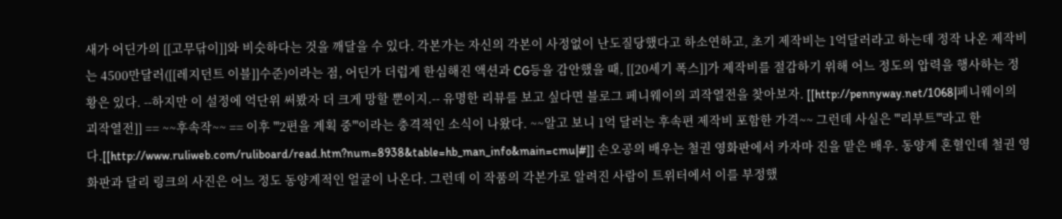새가 어딘가의 [[고무닦이]]와 비슷하다는 것을 깨달을 수 있다. 각본가는 자신의 각본이 사정없이 난도질당했다고 하소연하고, 초기 제작비는 1억달러라고 하는데 정작 나온 제작비는 4500만달러([[레지던트 이블]]수준)이라는 점, 어딘가 더럽게 한심해진 액션과 CG등을 감안했을 때, [[20세기 폭스]]가 제작비를 절감하기 위해 어느 정도의 압력을 행사하는 정황은 있다. --하지만 이 설정에 억단위 써봤자 더 크게 망할 뿐이지.-- 유명한 리뷰를 보고 싶다면 블로그 페니웨이의 괴작열전을 찾아보자. [[http://pennyway.net/1068|페니웨이의 괴작열전]] == ~~후속작~~ == 이후 '''2편을 계획 중'''이라는 충격적인 소식이 나왔다. ~~알고 보니 1억 달러는 후속편 제작비 포함한 가격~~ 그런데 사실은 '''리부트'''라고 한다.[[http://www.ruliweb.com/ruliboard/read.htm?num=8938&table=hb_man_info&main=cmu|#]] 손오공의 배우는 철권 영화판에서 카자마 진을 맡은 배우. 동양계 혼혈인데 철권 영화판과 달리 링크의 사진은 어느 정도 동양계적인 얼굴이 나온다. 그런데 이 작품의 각본가로 알려진 사람이 트위터에서 이를 부정했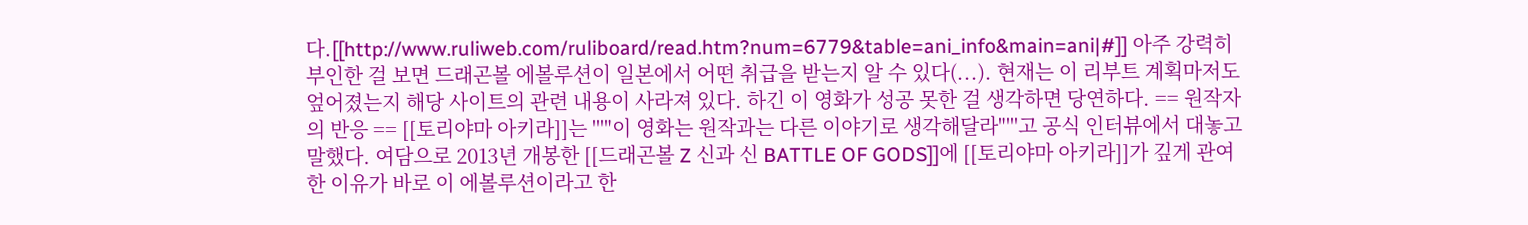다.[[http://www.ruliweb.com/ruliboard/read.htm?num=6779&table=ani_info&main=ani|#]] 아주 강력히 부인한 걸 보면 드래곤볼 에볼루션이 일본에서 어떤 취급을 받는지 알 수 있다(...). 현재는 이 리부트 계획마저도 엎어졌는지 해당 사이트의 관련 내용이 사라져 있다. 하긴 이 영화가 성공 못한 걸 생각하면 당연하다. == 원작자의 반응 == [[토리야마 아키라]]는 '''"이 영화는 원작과는 다른 이야기로 생각해달라"'''고 공식 인터뷰에서 대놓고 말했다. 여담으로 2013년 개봉한 [[드래곤볼 Z 신과 신 BATTLE OF GODS]]에 [[토리야마 아키라]]가 깊게 관여한 이유가 바로 이 에볼루션이라고 한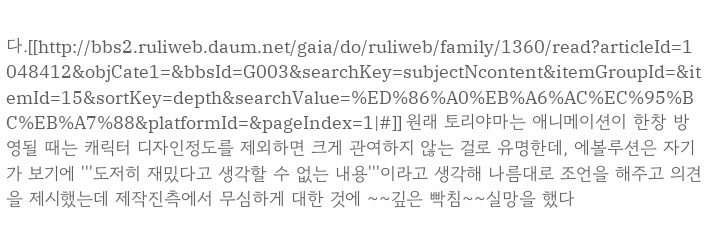다.[[http://bbs2.ruliweb.daum.net/gaia/do/ruliweb/family/1360/read?articleId=1048412&objCate1=&bbsId=G003&searchKey=subjectNcontent&itemGroupId=&itemId=15&sortKey=depth&searchValue=%ED%86%A0%EB%A6%AC%EC%95%BC%EB%A7%88&platformId=&pageIndex=1|#]] 원래 토리야마는 애니메이션이 한창 방영될 때는 캐릭터 디자인정도를 제외하면 크게 관여하지 않는 걸로 유명한데, 에볼루션은 자기가 보기에 '''도저히 재밌다고 생각할 수 없는 내용'''이라고 생각해 나름대로 조언을 해주고 의견을 제시했는데 제작진측에서 무심하게 대한 것에 ~~깊은 빡침~~실망을 했다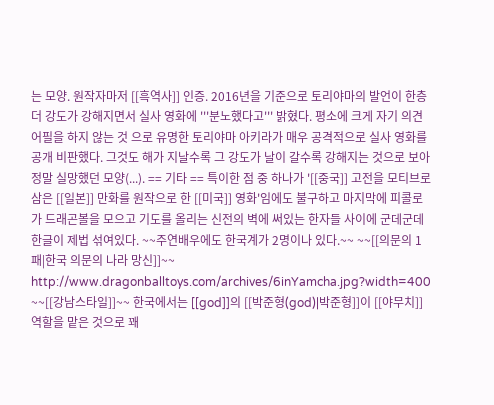는 모양. 원작자마저 [[흑역사]] 인증. 2016년을 기준으로 토리야마의 발언이 한층 더 강도가 강해지면서 실사 영화에 '''분노했다고''' 밝혔다. 평소에 크게 자기 의견 어필을 하지 않는 것 으로 유명한 토리야마 아키라가 매우 공격적으로 실사 영화를 공개 비판했다. 그것도 해가 지날수록 그 강도가 날이 갈수록 강해지는 것으로 보아 정말 실망했던 모양(...). == 기타 == 특이한 점 중 하나가 '[[중국]] 고전을 모티브로 삼은 [[일본]] 만화를 원작으로 한 [[미국]] 영화'임에도 불구하고 마지막에 피콜로가 드래곤볼을 모으고 기도를 올리는 신전의 벽에 써있는 한자들 사이에 군데군데 한글이 제법 섞여있다. ~~주연배우에도 한국계가 2명이나 있다.~~ ~~[[의문의 1패|한국 의문의 나라 망신]]~~ http://www.dragonballtoys.com/archives/6inYamcha.jpg?width=400 ~~[[강남스타일]]~~ 한국에서는 [[god]]의 [[박준형(god)|박준형]]이 [[야무치]] 역할을 맡은 것으로 꽤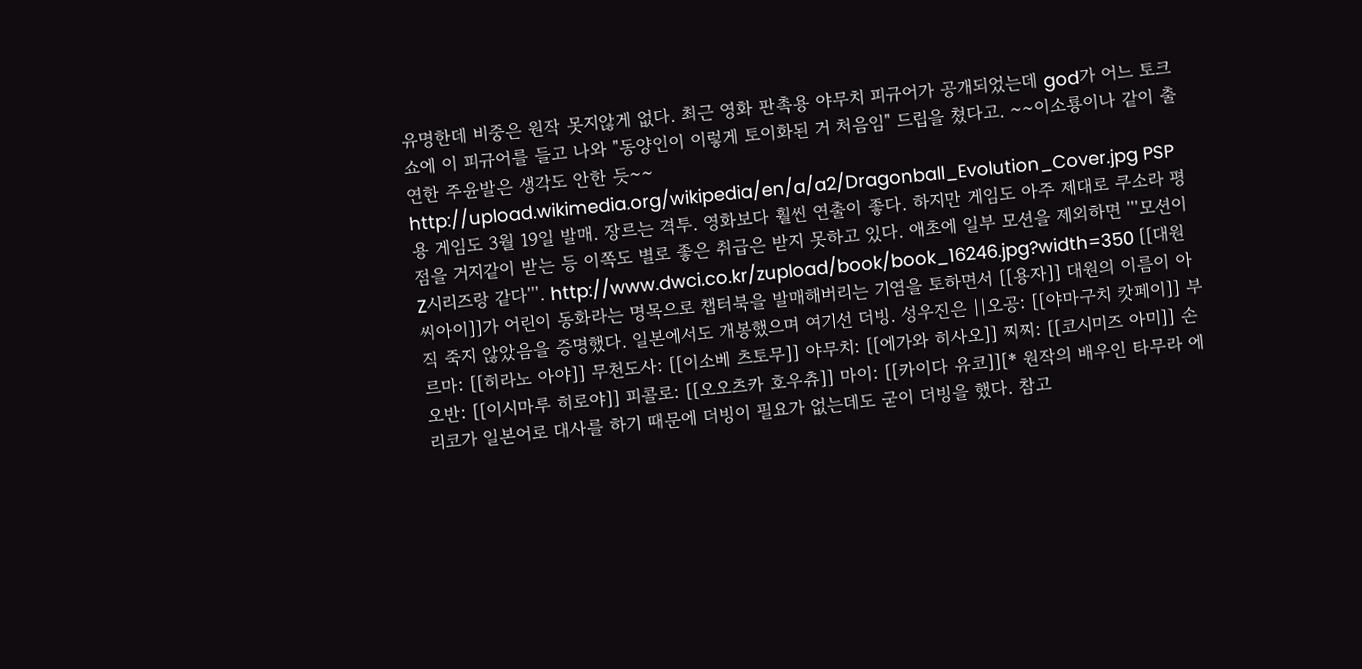유명한데 비중은 원작 못지않게 없다. 최근 영화 판촉용 야무치 피규어가 공개되었는데 god가 어느 토크쇼에 이 피규어를 들고 나와 "동양인이 이렇게 토이화된 거 처음임" 드립을 쳤다고. ~~이소룡이나 같이 출연한 주윤발은 생각도 안한 듯~~ http://upload.wikimedia.org/wikipedia/en/a/a2/Dragonball_Evolution_Cover.jpg PSP용 게임도 3월 19일 발매. 장르는 격투. 영화보다 훨씬 연출이 좋다. 하지만 게임도 아주 제대로 쿠소라 평점을 거지같이 받는 등 이쪽도 별로 좋은 취급은 받지 못하고 있다. 애초에 일부 모션을 제외하면 '''모션이 Z시리즈랑 같다'''. http://www.dwci.co.kr/zupload/book/book_16246.jpg?width=350 [[대원씨아이]]가 어린이 동화라는 명목으로 챕터북을 발매해버리는 기염을 토하면서 [[용자]] 대원의 이름이 아직 죽지 않았음을 증명했다. 일본에서도 개봉했으며 여기선 더빙. 성우진은 ||오공: [[야마구치 캇페이]] 부르마: [[히라노 아야]] 무천도사: [[이소베 츠토무]] 야무치: [[에가와 히사오]] 찌찌: [[코시미즈 아미]] 손오반: [[이시마루 히로야]] 피콜로: [[오오츠카 호우츄]] 마이: [[카이다 유코]][* 원작의 배우인 타무라 에리코가 일본어로 대사를 하기 때문에 더빙이 필요가 없는데도 굳이 더빙을 했다. 참고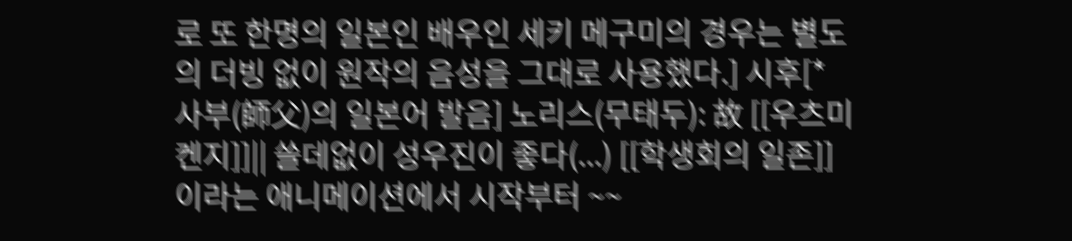로 또 한명의 일본인 배우인 세키 메구미의 경우는 별도의 더빙 없이 원작의 음성을 그대로 사용했다.] 시후[* 사부(師父)의 일본어 발음] 노리스(무태두): 故 [[우츠미 켄지]]|| 쓸데없이 성우진이 좋다(...) [[학생회의 일존]]이라는 애니메이션에서 시작부터 ~~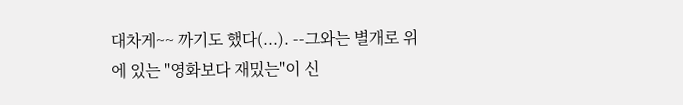대차게~~ 까기도 했다(...). --그와는 별개로 위에 있는 "영화보다 재밌는"이 신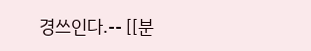경쓰인다.-- [[분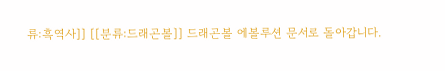류:흑역사]] [[분류:드래곤볼]] 드래곤볼 에볼루션 문서로 돌아갑니다.